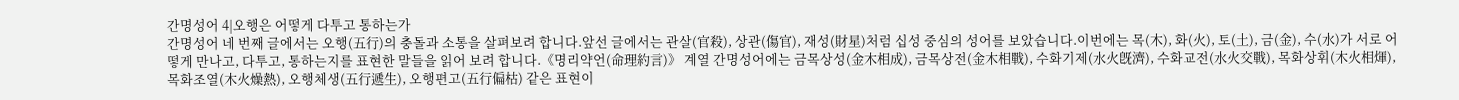간명성어 4|오행은 어떻게 다투고 통하는가
간명성어 네 번째 글에서는 오행(五行)의 충돌과 소통을 살펴보려 합니다.앞선 글에서는 관살(官殺), 상관(傷官), 재성(財星)처럼 십성 중심의 성어를 보았습니다.이번에는 목(木), 화(火), 토(土), 금(金), 수(水)가 서로 어떻게 만나고, 다투고, 통하는지를 표현한 말들을 읽어 보려 합니다.《명리약언(命理約言)》 계열 간명성어에는 금목상성(金木相成), 금목상전(金木相戰), 수화기제(水火旣濟), 수화교전(水火交戰), 목화상휘(木火相煇), 목화조열(木火燥熱), 오행체생(五行遞生), 오행편고(五行偏枯) 같은 표현이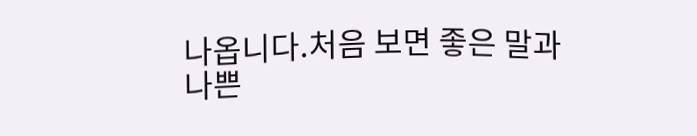나옵니다.처음 보면 좋은 말과 나쁜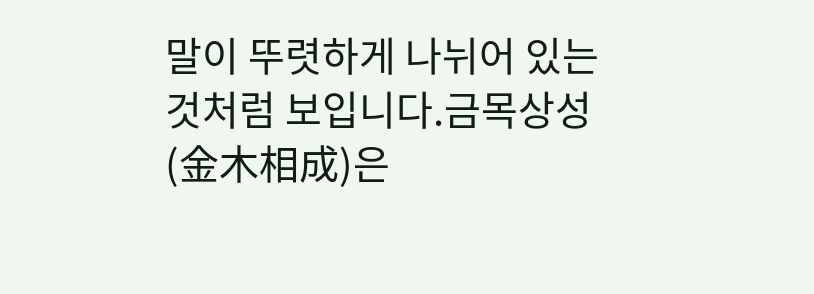말이 뚜렷하게 나뉘어 있는 것처럼 보입니다.금목상성(金木相成)은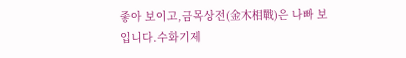좋아 보이고,금목상전(金木相戰)은 나빠 보입니다.수화기제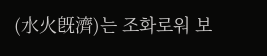(水火旣濟)는 조화로워 보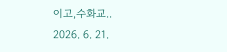이고,수화교..
2026. 6. 21.